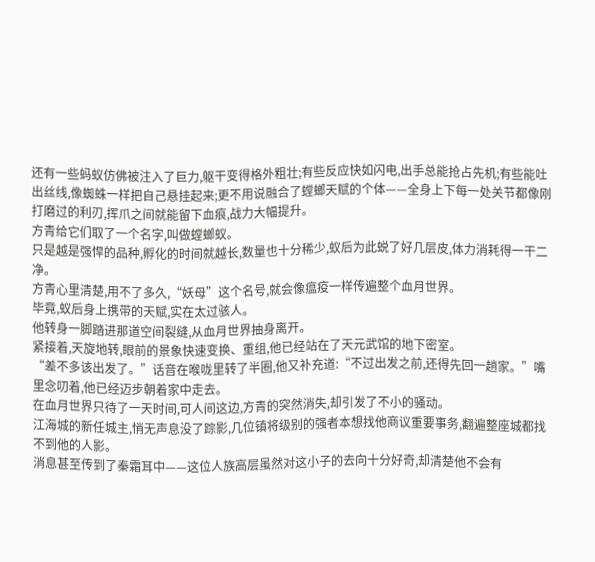还有一些蚂蚁仿佛被注入了巨力,躯干变得格外粗壮;有些反应快如闪电,出手总能抢占先机;有些能吐出丝线,像蜘蛛一样把自己悬挂起来;更不用说融合了螳螂天赋的个体——全身上下每一处关节都像刚打磨过的利刃,挥爪之间就能留下血痕,战力大幅提升。
方青给它们取了一个名字,叫做螳螂蚁。
只是越是强悍的品种,孵化的时间就越长,数量也十分稀少,蚁后为此蜕了好几层皮,体力消耗得一干二净。
方青心里清楚,用不了多久,“妖母”这个名号,就会像瘟疫一样传遍整个血月世界。
毕竟,蚁后身上携带的天赋,实在太过骇人。
他转身一脚踏进那道空间裂缝,从血月世界抽身离开。
紧接着,天旋地转,眼前的景象快速变换、重组,他已经站在了天元武馆的地下密室。
“差不多该出发了。”话音在喉咙里转了半圈,他又补充道:“不过出发之前,还得先回一趟家。”嘴里念叨着,他已经迈步朝着家中走去。
在血月世界只待了一天时间,可人间这边,方青的突然消失,却引发了不小的骚动。
江海城的新任城主,悄无声息没了踪影,几位镇将级别的强者本想找他商议重要事务,翻遍整座城都找不到他的人影。
消息甚至传到了秦霜耳中——这位人族高层虽然对这小子的去向十分好奇,却清楚他不会有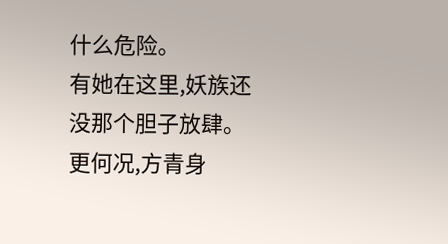什么危险。
有她在这里,妖族还没那个胆子放肆。
更何况,方青身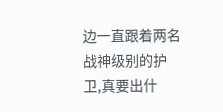边一直跟着两名战神级别的护卫,真要出什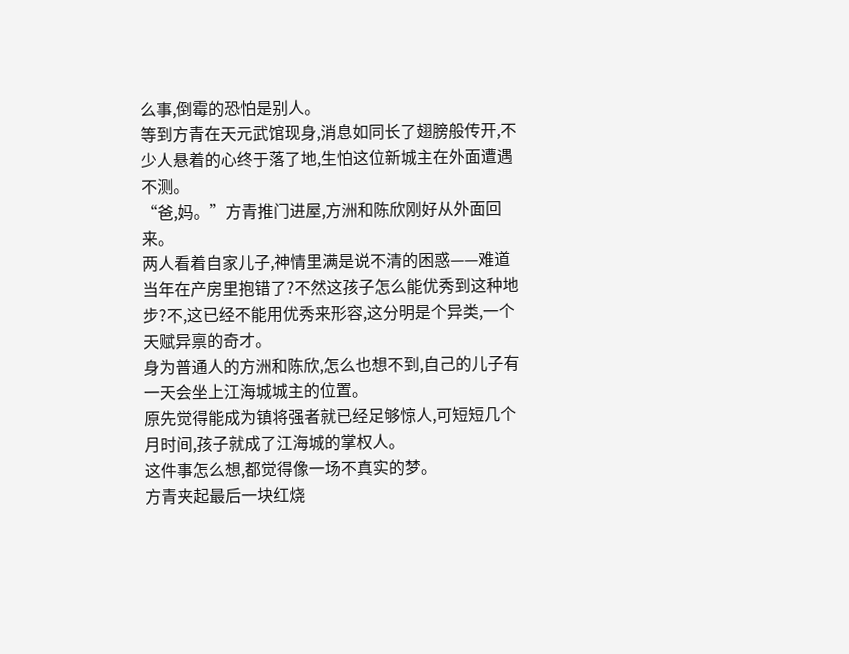么事,倒霉的恐怕是别人。
等到方青在天元武馆现身,消息如同长了翅膀般传开,不少人悬着的心终于落了地,生怕这位新城主在外面遭遇不测。
“爸,妈。”方青推门进屋,方洲和陈欣刚好从外面回来。
两人看着自家儿子,神情里满是说不清的困惑——难道当年在产房里抱错了?不然这孩子怎么能优秀到这种地步?不,这已经不能用优秀来形容,这分明是个异类,一个天赋异禀的奇才。
身为普通人的方洲和陈欣,怎么也想不到,自己的儿子有一天会坐上江海城城主的位置。
原先觉得能成为镇将强者就已经足够惊人,可短短几个月时间,孩子就成了江海城的掌权人。
这件事怎么想,都觉得像一场不真实的梦。
方青夹起最后一块红烧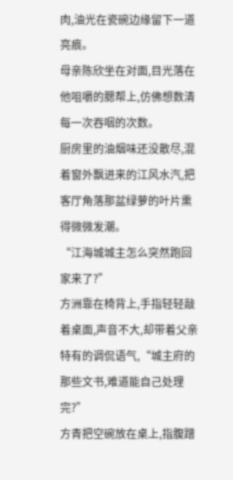肉,油光在瓷碗边缘留下一道亮痕。
母亲陈欣坐在对面,目光落在他咀嚼的腮帮上,仿佛想数清每一次吞咽的次数。
厨房里的油烟味还没散尽,混着窗外飘进来的江风水汽,把客厅角落那盆绿萝的叶片熏得微微发潮。
“江海城城主怎么突然跑回家来了?”
方洲靠在椅背上,手指轻轻敲着桌面,声音不大,却带着父亲特有的调侃语气,“城主府的那些文书,难道能自己处理完?”
方青把空碗放在桌上,指腹蹭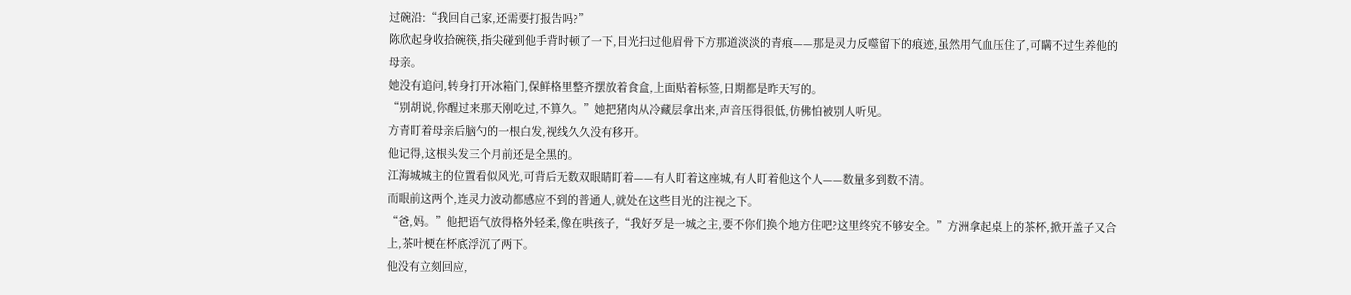过碗沿:“我回自己家,还需要打报告吗?”
陈欣起身收拾碗筷,指尖碰到他手背时顿了一下,目光扫过他眉骨下方那道淡淡的青痕——那是灵力反噬留下的痕迹,虽然用气血压住了,可瞒不过生养他的母亲。
她没有追问,转身打开冰箱门,保鲜格里整齐摆放着食盒,上面贴着标签,日期都是昨天写的。
“别胡说,你醒过来那天刚吃过,不算久。”她把猪肉从冷藏层拿出来,声音压得很低,仿佛怕被别人听见。
方青盯着母亲后脑勺的一根白发,视线久久没有移开。
他记得,这根头发三个月前还是全黑的。
江海城城主的位置看似风光,可背后无数双眼睛盯着——有人盯着这座城,有人盯着他这个人——数量多到数不清。
而眼前这两个,连灵力波动都感应不到的普通人,就处在这些目光的注视之下。
“爸,妈。”他把语气放得格外轻柔,像在哄孩子,“我好歹是一城之主,要不你们换个地方住吧?这里终究不够安全。”方洲拿起桌上的茶杯,掀开盖子又合上,茶叶梗在杯底浮沉了两下。
他没有立刻回应,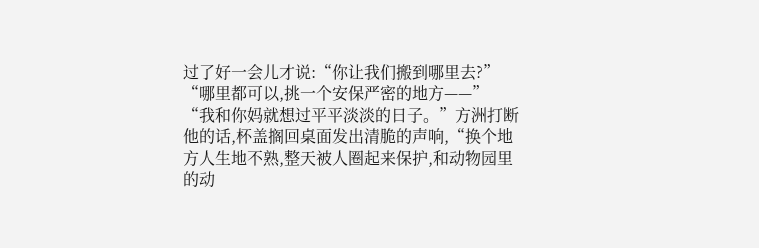过了好一会儿才说:“你让我们搬到哪里去?”
“哪里都可以,挑一个安保严密的地方——”
“我和你妈就想过平平淡淡的日子。”方洲打断他的话,杯盖搁回桌面发出清脆的声响,“换个地方人生地不熟,整天被人圈起来保护,和动物园里的动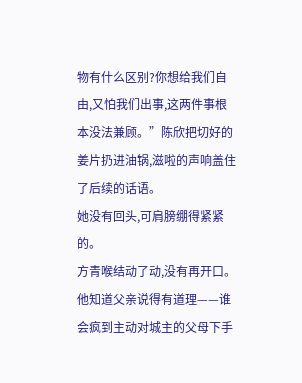物有什么区别?你想给我们自由,又怕我们出事,这两件事根本没法兼顾。”陈欣把切好的姜片扔进油锅,滋啦的声响盖住了后续的话语。
她没有回头,可肩膀绷得紧紧的。
方青喉结动了动,没有再开口。
他知道父亲说得有道理——谁会疯到主动对城主的父母下手